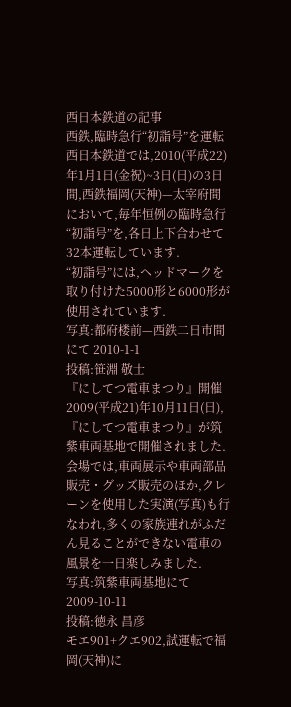西日本鉄道の記事
西鉄,臨時急行“初詣号”を運転
西日本鉄道では,2010(平成22)年1月1日(金祝)~3日(日)の3日間,西鉄福岡(天神)—太宰府間において,毎年恒例の臨時急行“初詣号”を,各日上下合わせて32本運転しています.
“初詣号”には,ヘッドマークを取り付けた5000形と6000形が使用されています.
写真:都府楼前—西鉄二日市間にて 2010-1-1
投稿:笹淵 敬士
『にしてつ電車まつり』開催
2009(平成21)年10月11日(日),『にしてつ電車まつり』が筑紫車両基地で開催されました.
会場では,車両展示や車両部品販売・グッズ販売のほか,クレーンを使用した実演(写真)も行なわれ,多くの家族連れがふだん見ることができない電車の風景を一日楽しみました.
写真:筑紫車両基地にて 2009-10-11
投稿:徳永 昌彦
モエ901+クエ902,試運転で福岡(天神)に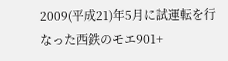2009(平成21)年5月に試運転を行なった西鉄のモエ901+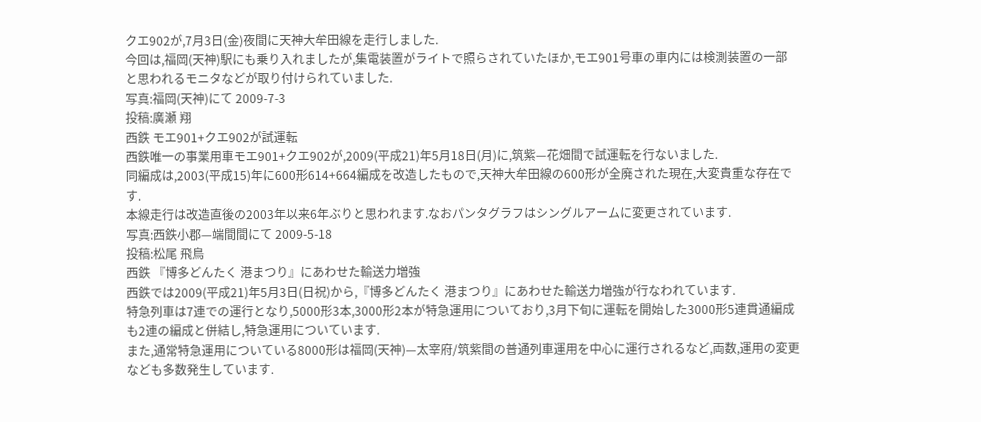クエ902が,7月3日(金)夜間に天神大牟田線を走行しました.
今回は,福岡(天神)駅にも乗り入れましたが,集電装置がライトで照らされていたほか,モエ901号車の車内には検測装置の一部と思われるモニタなどが取り付けられていました.
写真:福岡(天神)にて 2009-7-3
投稿:廣瀬 翔
西鉄 モエ901+クエ902が試運転
西鉄唯一の事業用車モエ901+クエ902が,2009(平成21)年5月18日(月)に,筑紫—花畑間で試運転を行ないました.
同編成は,2003(平成15)年に600形614+664編成を改造したもので,天神大牟田線の600形が全廃された現在,大変貴重な存在です.
本線走行は改造直後の2003年以来6年ぶりと思われます.なおパンタグラフはシングルアームに変更されています.
写真:西鉄小郡—端間間にて 2009-5-18
投稿:松尾 飛鳥
西鉄 『博多どんたく 港まつり』にあわせた輸送力増強
西鉄では2009(平成21)年5月3日(日祝)から,『博多どんたく 港まつり』にあわせた輸送力増強が行なわれています.
特急列車は7連での運行となり,5000形3本,3000形2本が特急運用についており,3月下旬に運転を開始した3000形5連貫通編成も2連の編成と併結し,特急運用についています.
また,通常特急運用についている8000形は福岡(天神)—太宰府/筑紫間の普通列車運用を中心に運行されるなど,両数,運用の変更なども多数発生しています.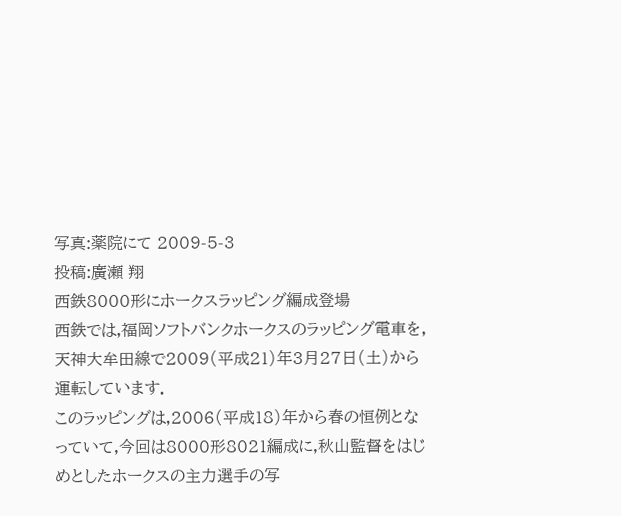写真:薬院にて 2009-5-3
投稿:廣瀬 翔
西鉄8000形にホークスラッピング編成登場
西鉄では,福岡ソフトバンクホークスのラッピング電車を,天神大牟田線で2009(平成21)年3月27日(土)から運転しています.
このラッピングは,2006(平成18)年から春の恒例となっていて,今回は8000形8021編成に,秋山監督をはじめとしたホークスの主力選手の写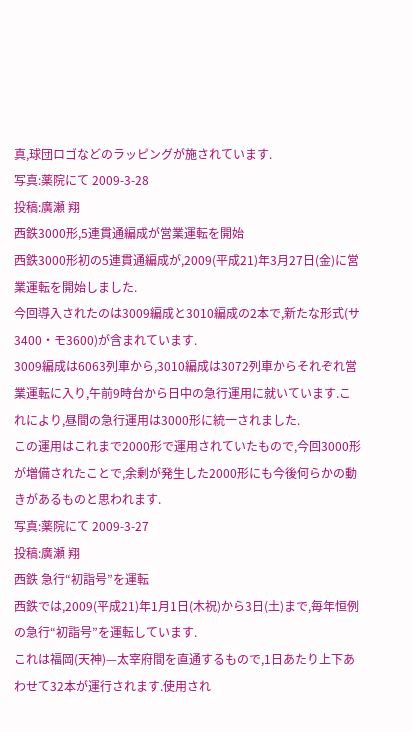真,球団ロゴなどのラッピングが施されています.
写真:薬院にて 2009-3-28
投稿:廣瀬 翔
西鉄3000形,5連貫通編成が営業運転を開始
西鉄3000形初の5連貫通編成が,2009(平成21)年3月27日(金)に営業運転を開始しました.
今回導入されたのは3009編成と3010編成の2本で,新たな形式(サ3400・モ3600)が含まれています.
3009編成は6063列車から,3010編成は3072列車からそれぞれ営業運転に入り,午前9時台から日中の急行運用に就いています.これにより,昼間の急行運用は3000形に統一されました.
この運用はこれまで2000形で運用されていたもので,今回3000形が増備されたことで,余剰が発生した2000形にも今後何らかの動きがあるものと思われます.
写真:薬院にて 2009-3-27
投稿:廣瀬 翔
西鉄 急行“初詣号”を運転
西鉄では,2009(平成21)年1月1日(木祝)から3日(土)まで,毎年恒例の急行“初詣号”を運転しています.
これは福岡(天神)—太宰府間を直通するもので,1日あたり上下あわせて32本が運行されます.使用され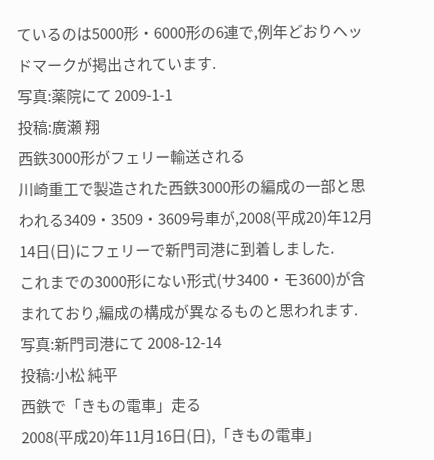ているのは5000形・6000形の6連で,例年どおりヘッドマークが掲出されています.
写真:薬院にて 2009-1-1
投稿:廣瀬 翔
西鉄3000形がフェリー輸送される
川崎重工で製造された西鉄3000形の編成の一部と思われる3409・3509・3609号車が,2008(平成20)年12月14日(日)にフェリーで新門司港に到着しました.
これまでの3000形にない形式(サ3400・モ3600)が含まれており,編成の構成が異なるものと思われます.
写真:新門司港にて 2008-12-14
投稿:小松 純平
西鉄で「きもの電車」走る
2008(平成20)年11月16日(日),「きもの電車」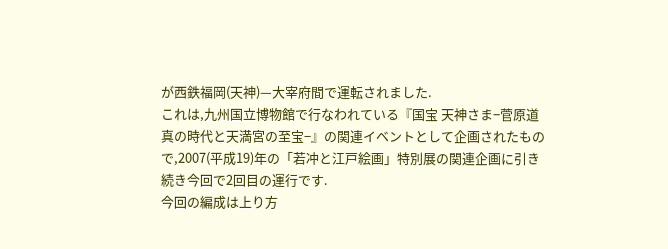が西鉄福岡(天神)—大宰府間で運転されました.
これは,九州国立博物館で行なわれている『国宝 天神さま−菅原道真の時代と天満宮の至宝−』の関連イベントとして企画されたもので,2007(平成19)年の「若冲と江戸絵画」特別展の関連企画に引き続き今回で2回目の運行です.
今回の編成は上り方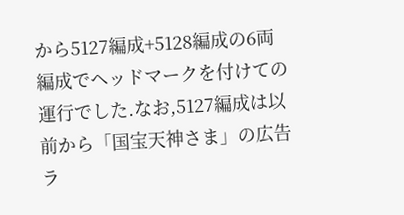から5127編成+5128編成の6両編成でヘッドマークを付けての運行でした.なお,5127編成は以前から「国宝天神さま」の広告ラ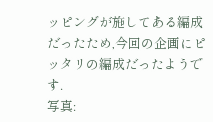ッピングが施してある編成だったため,今回の企画にピッタリの編成だったようです.
写真: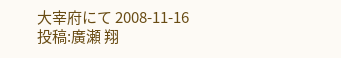大宰府にて 2008-11-16
投稿:廣瀬 翔